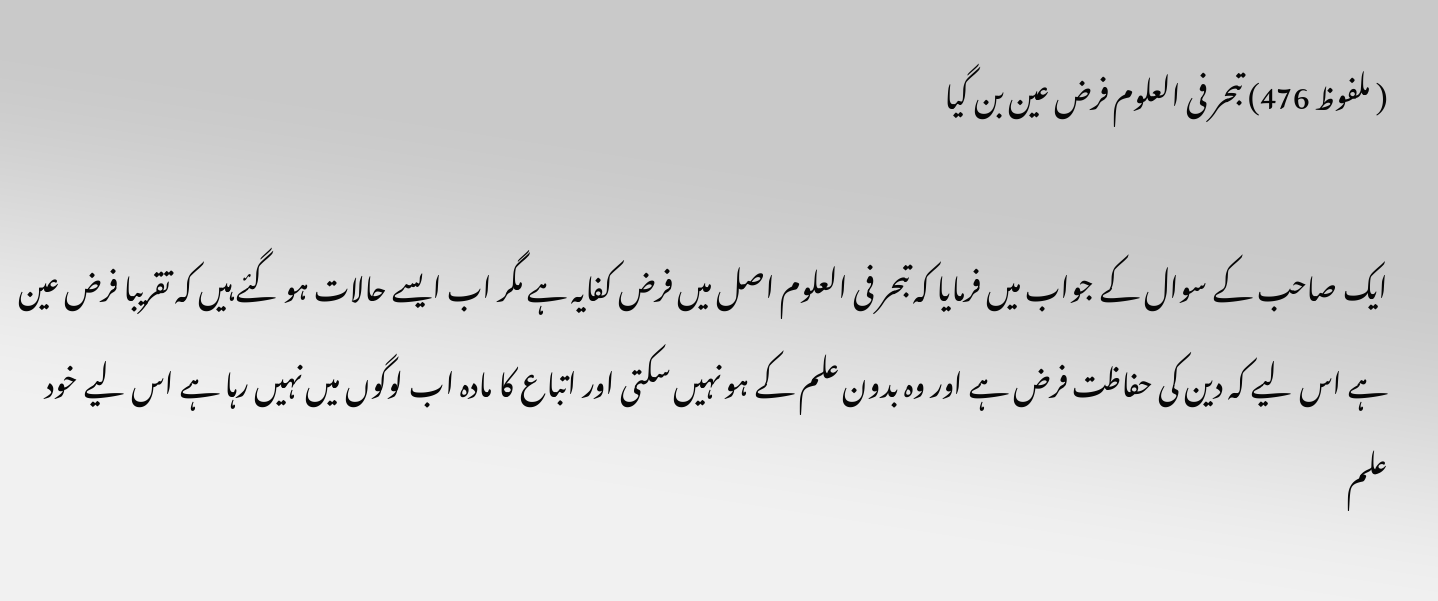( ملفوظ 476) تبحر فی العلوم فرض عین بن گیا

ایک صاحب کے سوال کے جواب میں فرمایا کہ تبحر فی العلوم اصل میں فرض کفایہ ہے مگر اب ایسے حالات ہو گئے ہیں کہ تقریبا فرض عین ہے اس لیے کہ دین کی حفاظت فرض ہے اور وہ بدون علم کے ہو نہیں سکتی اور اتباع کا مادہ اب لوگوں میں نہیں رہا ہے اس لیے خود علم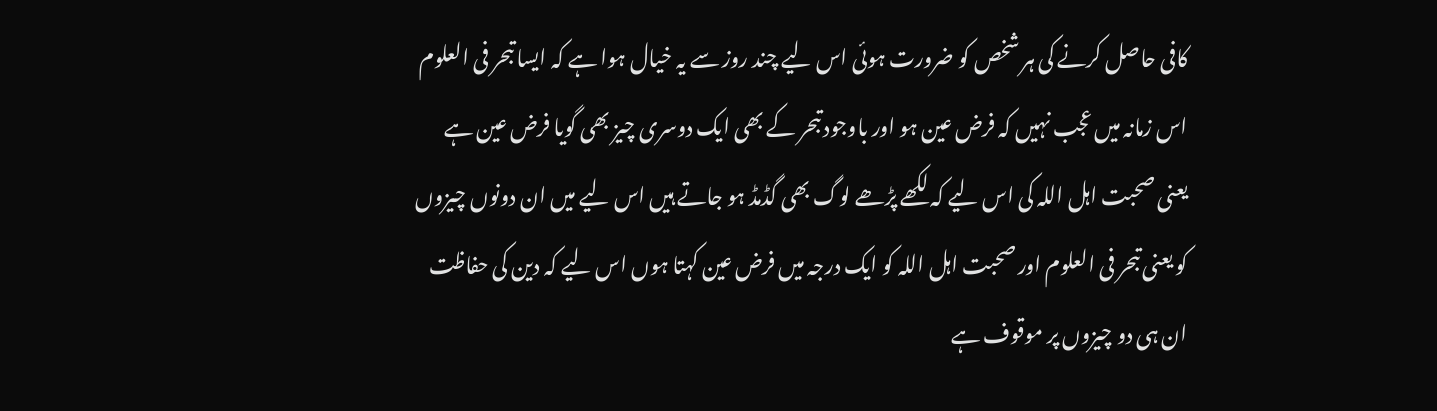کافی حاصل کرنے کی ہر شخص کو ضرورت ہوئی اس لیے چند روز سے یہ خیال ہوا ہے کہ ایسا تبحر فی العلوم اس زمانہ میں عجب نہیں کہ فرض عین ہو اور باوجود تبحر کے بھی ایک دوسری چیز بھی گویا فرض عین ہے یعنی صحبت اہل اللہ کی اس لیے کہ لکھے پڑھے لوگ بھی گڈمڈ ہو جاتے ہیں اس لیے میں ان دونوں چیزوں کو یعنی تبحر فی العلوم اور صحبت اہل اللہ کو ایک درجہ میں فرض عین کہتا ہوں اس لیے کہ دین کی حفاظت ان ہی دو چیزوں پر موقوف ہے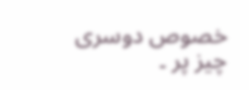خصوص دوسری چیز پر ۔